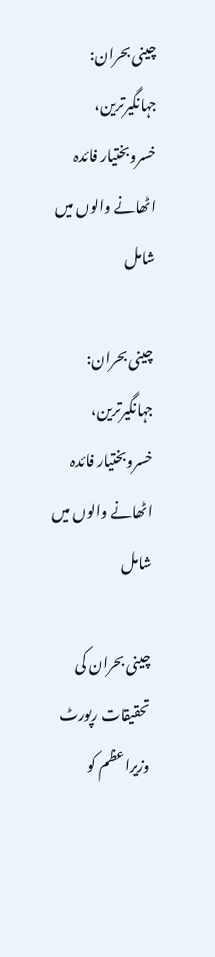چینی بحران: جہانگیرترین، خسروبختیار فائدہ اٹھانے والوں میں شامل

چینی بحران: جہانگیرترین، خسروبختیار فائدہ اٹھانے والوں میں شامل

چینی بحران کی تحقیقات رپورٹ وزیراعظم کو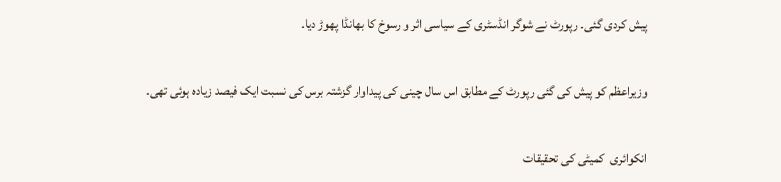پیش کردی گئی۔ رپورٹ نے شوگر انڈسٹری کے سیاسی اثر و رسوخ کا بھانڈا پھوڑ دیا۔

وزیراعظم کو پیش کی گئی رپورٹ کے مطابق اس سال چینی کی پیداوار گزشتہ برس کی نسبت ایک فیصد زیادہ ہوئی تھی۔

انکوائری  کمیٹی کی تحقیقات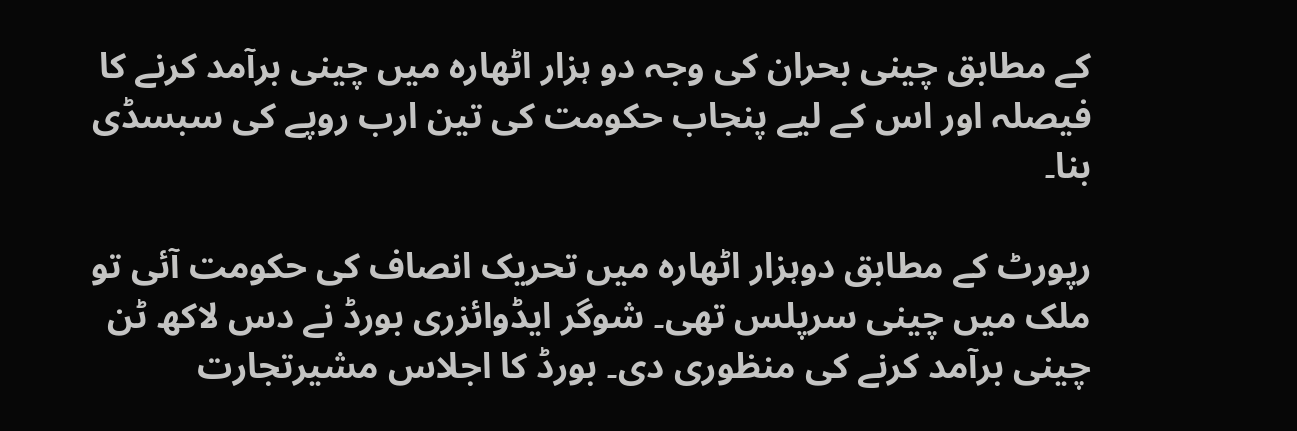کے مطابق چینی بحران کی وجہ دو ہزار اٹھارہ میں چینی برآمد کرنے کا فیصلہ اور اس کے لیے پنجاب حکومت کی تین ارب روپے کی سبسڈی بنا۔

رپورٹ کے مطابق دوہزار اٹھارہ میں تحریک انصاف کی حکومت آئی تو ملک میں چینی سرپلس تھی۔ شوگر ایڈوائزری بورڈ نے دس لاکھ ٹن چینی برآمد کرنے کی منظوری دی۔ بورڈ کا اجلاس مشیرتجارت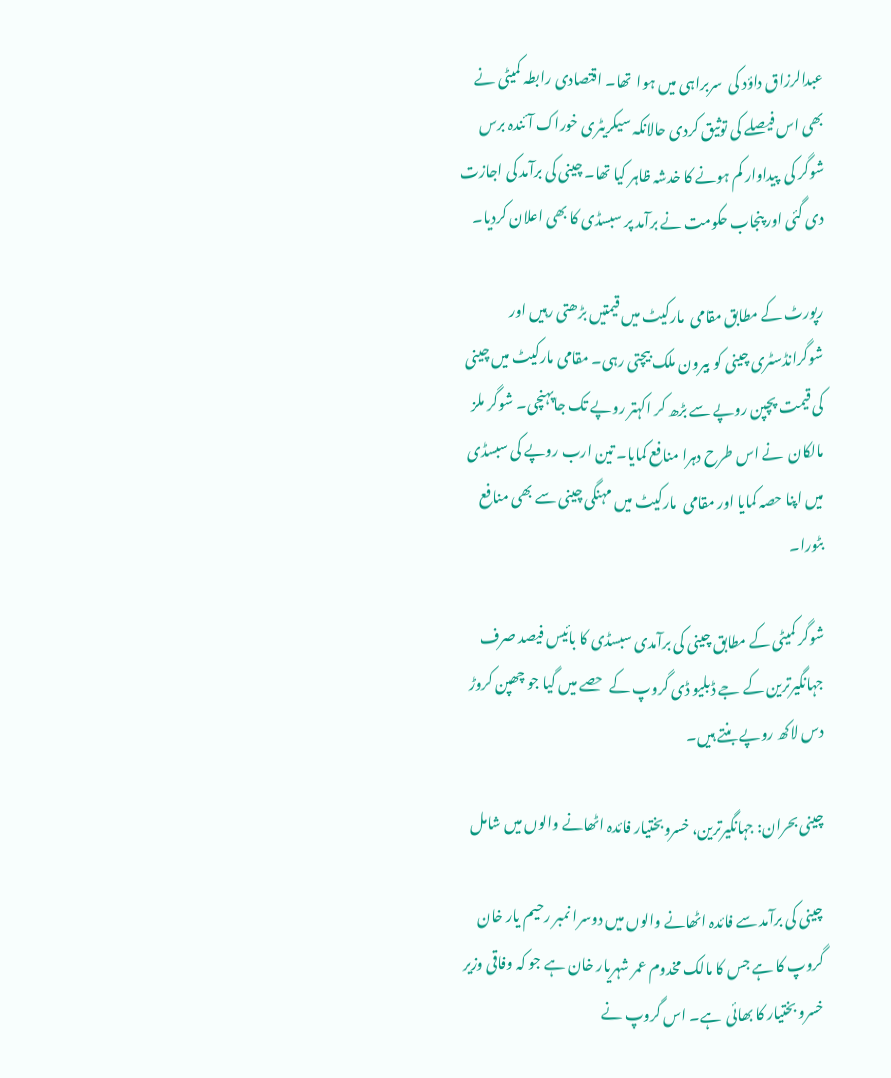عبدالرزاق داؤد کی  سربراہی میں ہوا  تھا۔ اقتصادی رابطہ کمیٹی نے بھی اس فیصلے کی توثیق کردی حالانکہ سیکریٹری خوراک آئندہ برس شوگر کی  پیداوار کم ہونے کا خدشہ ظاہر کیا تھا۔ چینی کی برآمد کی اجازت دی گئی اور پنجاب حکومت نے برآمد پر سبسڈی کا بھی اعلان کردیا۔

رپورٹ کے مطابق مقامی  مارکیٹ میں قیمتیں بڑھتی رہیں اور شوگرانڈسٹری چینی کو بیرون ملک بیچتی رہی۔ مقامی مارکیٹ میں چینی کی قیمت پچپن روپے سے بڑھ کر اکہتر روپے تک جاپہنچی۔ شوگر ملز مالکان  نے اس طرح دہرا منافع کمایا۔ تین ارب روپے کی سبسڈی میں اپنا حصہ کمایا اور مقامی  مارکیٹ میں مہنگی چینی سے بھی منافع بٹورا۔

شوگر کمیٹی کے مطابق چینی کی برآمدی سبسڈی کا بائیس فیصد صرف جہانگیرترین کے جے ڈبلیو ڈی گروپ کے  حصے میں گیا جو چھپن کروڑ دس لاکھ روپے بنتے ہیں۔

چینی بحران: جہانگیرترین، خسروبختیار فائدہ اٹھانے والوں میں شامل

چینی کی برآمد سے فائدہ اٹھانے والوں میں دوسرا نمبر رحیم یار خان گروپ کا ہے جس کا مالک مخدوم عمر شہریار خان ہے جو کہ وفاقی وزیر خسرو بختیار کا بھائی  ہے۔ اس گروپ نے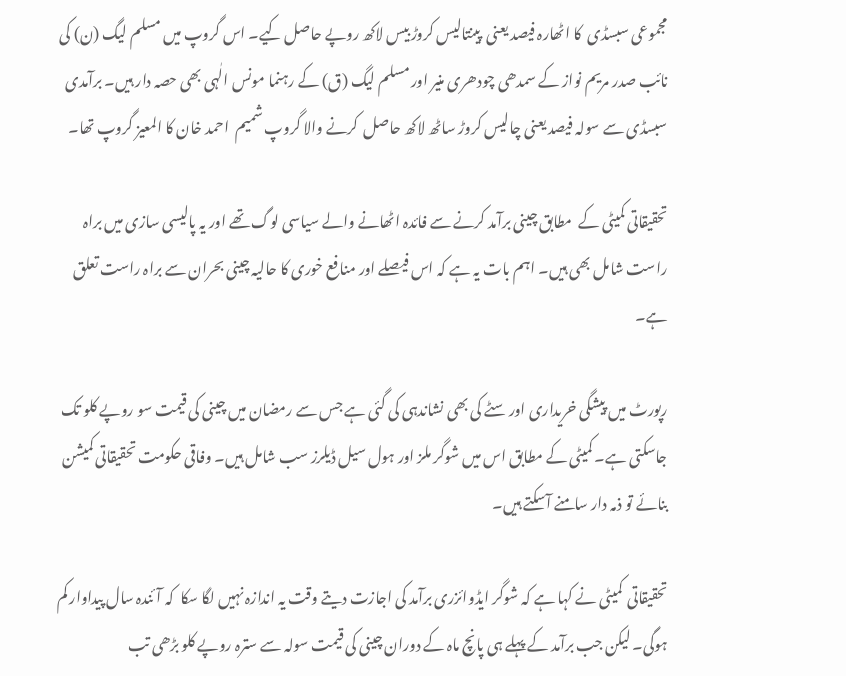مجموعی سبسڈی  کا اٹھارہ فیصد یعنی  پینتالیس کروڑ بیس لاکھ روپے حاصل کیے۔ اس گروپ میں مسلم لیگ (ن) کی نائب صدر مریم نواز کے سمدھی چودھری منیر اور مسلم لیگ (ق) کے رہنما مونس الٰہی بھی حصہ دار ہیں۔ برآمدی  سبسڈی سے سولہ فیصد یعنی چالیس کروڑ ساٹھ لاکھ حاصل  کرنے والا گروپ شمیم  احمد خان کا المعیز گروپ تھا۔

تحقیقاتی کمیٹی کے  مطابق چینی برآمد کرنے سے فائدہ اٹھانے والے سیاسی لوگ تھے اور یہ پالیسی سازی میں براہ راست شامل بھی ہیں۔ اہم بات یہ ہے کہ اس فیصلے اور منافع خوری کا حالیہ چینی بحران سے براہ راست تعلق ہے۔

رپورٹ میں پیشگی خریداری اور سٹے کی بھی نشاندہی کی گئی ہے جس سے رمضان میں چینی کی قیمت سو روپے کلو تک جاسکتی ہے۔ کمیٹی کے مطابق اس میں شوگر ملز اور ہول سیل ڈیلرز سب شامل ہیں۔ وفاقی حکومت تحقیقاتی کمیشن بنائے تو ذمہ دار سامنے آسکتے ہیں۔

تحقیقاتی  کمیٹی نے کہا ہے کہ شوگر ایڈوائزری برآمد کی اجازت دیتے وقت یہ اندازہ نہیں لگا سکا  کہ آئندہ سال پیداوار کم ہوگی۔ لیکن جب برآمد کے پہلے ہی پانچ ماہ کے دوران چینی کی قیمت سولہ سے سترہ روپے کلو بڑھی تب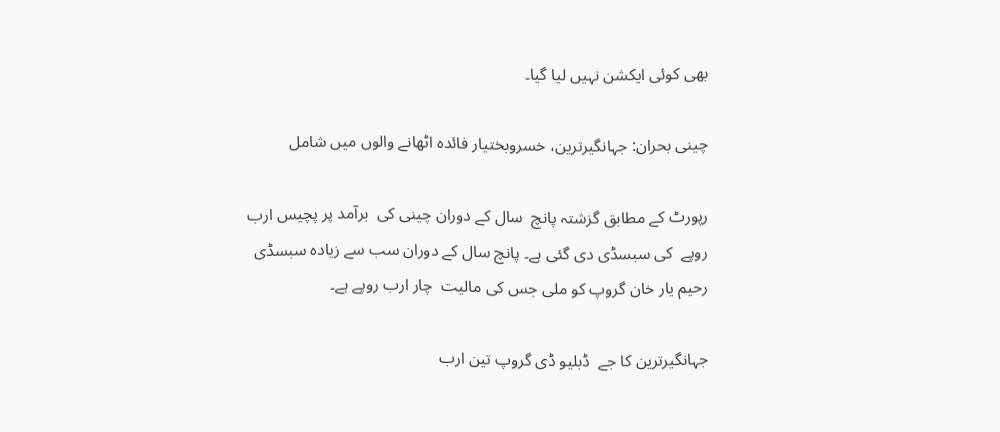بھی کوئی ایکشن نہیں لیا گیا۔

چینی بحران: جہانگیرترین، خسروبختیار فائدہ اٹھانے والوں میں شامل

رپورٹ کے مطابق گزشتہ پانچ  سال کے دوران چینی کی  برآمد پر پچیس ارب روپے  کی سبسڈی دی گئی ہے۔ پانچ سال کے دوران سب سے زیادہ سبسڈی رحیم یار خان گروپ کو ملی جس کی مالیت  چار ارب روپے ہے۔

جہانگیرترین کا جے  ڈبلیو ڈی گروپ تین ارب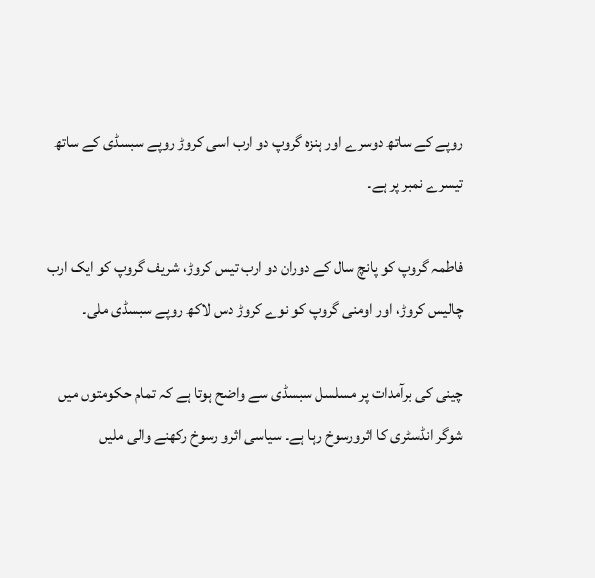روپے کے ساتھ دوسرے اور ہنزہ گروپ دو ارب اسی کروڑ روپے سبسڈی کے ساتھ تیسرے نمبر پر ہے۔

فاطمہ گروپ کو پانچ سال کے دوران دو ارب تیس کروڑ، شریف گروپ کو ایک ارب چالیس کروڑ، اور اومنی گروپ کو نوے کروڑ دس لاکھ روپے سبسڈی ملی۔

چینی کی برآمدات پر مسلسل سبسڈی سے واضح ہوتا ہے کہ تمام حکومتوں میں شوگر انڈسٹری کا اثرورسوخ رہا ہے۔ سیاسی اثرو رسوخ رکھنے والی ملیں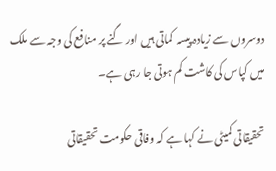دوسروں سے زیادہ پیسہ  کماتی ہیں اور گنے پر منافع کی وجہ سے ملک میں کپاس کی کاشت کم ہوتی جا رہی ہے۔

تحقیقاتی کمیٹی نے کہا ہے کہ وفاقی حکومت تحقیقاتی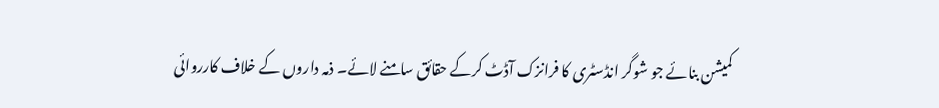کمیشن بنائے جو شوگر انڈسٹری کا فرانزک آڈٹ کرکے حقائق سامنے لائے۔ ذمہ داروں کے خلاف کارروائی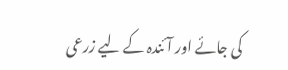کی جائے اور آئندہ کے لیے زرعی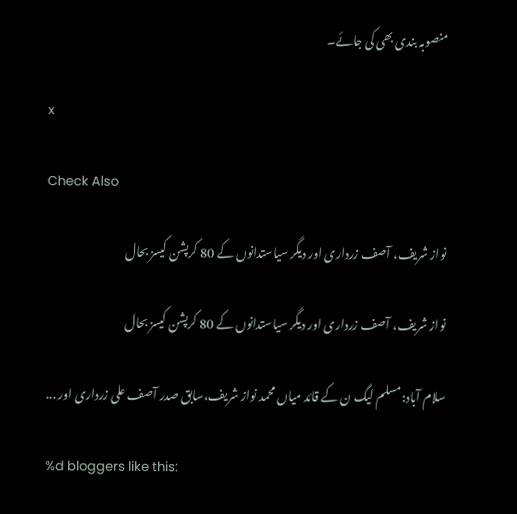منصوبہ بندی بھی کی جائے۔

x

Check Also

نواز شریف، آصف زرداری اور دیگر سیاستدانوں کے 80 کرپشن کیسز بحال

نواز شریف، آصف زرداری اور دیگر سیاستدانوں کے 80 کرپشن کیسز بحال

سلام آباد:مسلم لیگ ن کے قائد میاں محمد نواز شریف،سابق صدر آصف علی زرداری اور ...

%d bloggers like this: